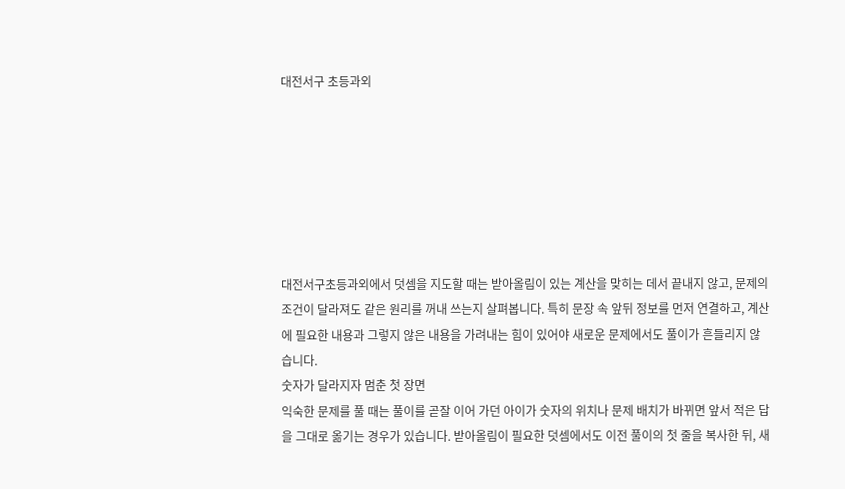대전서구 초등과외







대전서구초등과외에서 덧셈을 지도할 때는 받아올림이 있는 계산을 맞히는 데서 끝내지 않고, 문제의 조건이 달라져도 같은 원리를 꺼내 쓰는지 살펴봅니다. 특히 문장 속 앞뒤 정보를 먼저 연결하고, 계산에 필요한 내용과 그렇지 않은 내용을 가려내는 힘이 있어야 새로운 문제에서도 풀이가 흔들리지 않습니다.
숫자가 달라지자 멈춘 첫 장면
익숙한 문제를 풀 때는 풀이를 곧잘 이어 가던 아이가 숫자의 위치나 문제 배치가 바뀌면 앞서 적은 답을 그대로 옮기는 경우가 있습니다. 받아올림이 필요한 덧셈에서도 이전 풀이의 첫 줄을 복사한 뒤, 새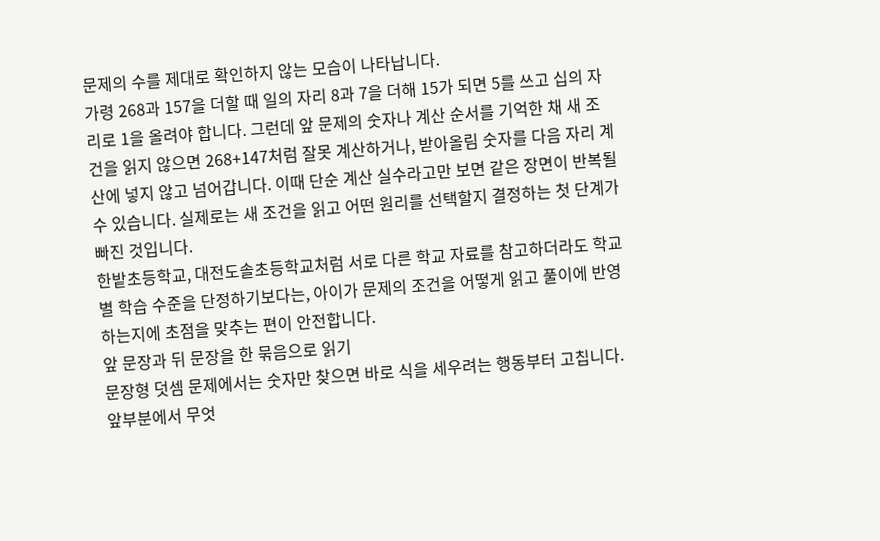문제의 수를 제대로 확인하지 않는 모습이 나타납니다.
가령 268과 157을 더할 때 일의 자리 8과 7을 더해 15가 되면 5를 쓰고 십의 자리로 1을 올려야 합니다. 그런데 앞 문제의 숫자나 계산 순서를 기억한 채 새 조건을 읽지 않으면 268+147처럼 잘못 계산하거나, 받아올림 숫자를 다음 자리 계산에 넣지 않고 넘어갑니다. 이때 단순 계산 실수라고만 보면 같은 장면이 반복될 수 있습니다. 실제로는 새 조건을 읽고 어떤 원리를 선택할지 결정하는 첫 단계가 빠진 것입니다.
한밭초등학교, 대전도솔초등학교처럼 서로 다른 학교 자료를 참고하더라도 학교별 학습 수준을 단정하기보다는, 아이가 문제의 조건을 어떻게 읽고 풀이에 반영하는지에 초점을 맞추는 편이 안전합니다.
앞 문장과 뒤 문장을 한 묶음으로 읽기
문장형 덧셈 문제에서는 숫자만 찾으면 바로 식을 세우려는 행동부터 고칩니다. 앞부분에서 무엇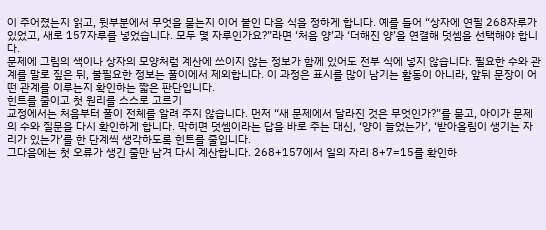이 주어졌는지 읽고, 뒷부분에서 무엇을 묻는지 이어 붙인 다음 식을 정하게 합니다. 예를 들어 “상자에 연필 268자루가 있었고, 새로 157자루를 넣었습니다. 모두 몇 자루인가요?”라면 ‘처음 양’과 ‘더해진 양’을 연결해 덧셈을 선택해야 합니다.
문제에 그림의 색이나 상자의 모양처럼 계산에 쓰이지 않는 정보가 함께 있어도 전부 식에 넣지 않습니다. 필요한 수와 관계를 말로 짚은 뒤, 불필요한 정보는 풀이에서 제외합니다. 이 과정은 표시를 많이 남기는 활동이 아니라, 앞뒤 문장이 어떤 관계를 이루는지 확인하는 짧은 판단입니다.
힌트를 줄이고 첫 원리를 스스로 고르기
교정에서는 처음부터 풀이 전체를 알려 주지 않습니다. 먼저 “새 문제에서 달라진 것은 무엇인가?”를 묻고, 아이가 문제의 수와 질문을 다시 확인하게 합니다. 막히면 덧셈이라는 답을 바로 주는 대신, ‘양이 늘었는가’, ‘받아올림이 생기는 자리가 있는가’를 한 단계씩 생각하도록 힌트를 줄입니다.
그다음에는 첫 오류가 생긴 줄만 남겨 다시 계산합니다. 268+157에서 일의 자리 8+7=15를 확인하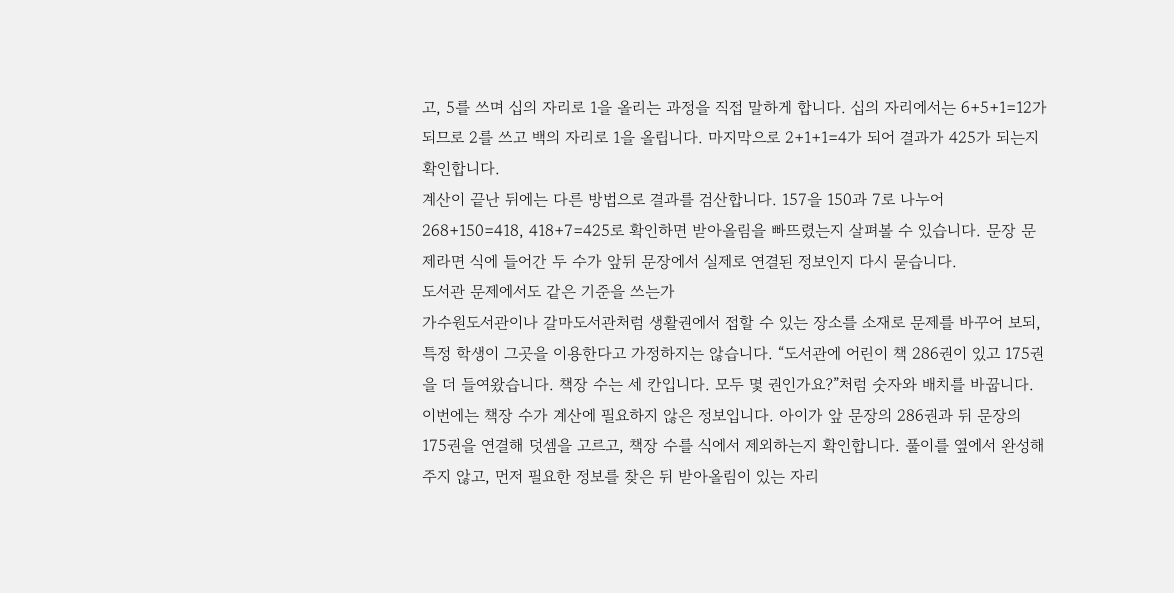고, 5를 쓰며 십의 자리로 1을 올리는 과정을 직접 말하게 합니다. 십의 자리에서는 6+5+1=12가 되므로 2를 쓰고 백의 자리로 1을 올립니다. 마지막으로 2+1+1=4가 되어 결과가 425가 되는지 확인합니다.
계산이 끝난 뒤에는 다른 방법으로 결과를 검산합니다. 157을 150과 7로 나누어 268+150=418, 418+7=425로 확인하면 받아올림을 빠뜨렸는지 살펴볼 수 있습니다. 문장 문제라면 식에 들어간 두 수가 앞뒤 문장에서 실제로 연결된 정보인지 다시 묻습니다.
도서관 문제에서도 같은 기준을 쓰는가
가수원도서관이나 갈마도서관처럼 생활권에서 접할 수 있는 장소를 소재로 문제를 바꾸어 보되, 특정 학생이 그곳을 이용한다고 가정하지는 않습니다. “도서관에 어린이 책 286권이 있고 175권을 더 들여왔습니다. 책장 수는 세 칸입니다. 모두 몇 권인가요?”처럼 숫자와 배치를 바꿉니다.
이번에는 책장 수가 계산에 필요하지 않은 정보입니다. 아이가 앞 문장의 286권과 뒤 문장의 175권을 연결해 덧셈을 고르고, 책장 수를 식에서 제외하는지 확인합니다. 풀이를 옆에서 완성해 주지 않고, 먼저 필요한 정보를 찾은 뒤 받아올림이 있는 자리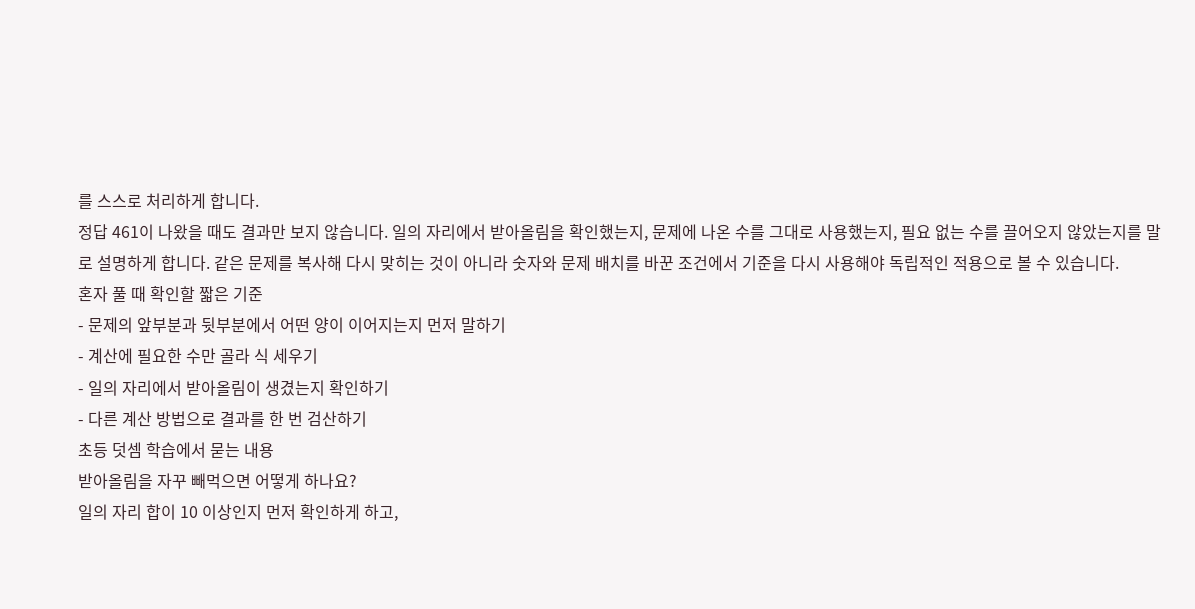를 스스로 처리하게 합니다.
정답 461이 나왔을 때도 결과만 보지 않습니다. 일의 자리에서 받아올림을 확인했는지, 문제에 나온 수를 그대로 사용했는지, 필요 없는 수를 끌어오지 않았는지를 말로 설명하게 합니다. 같은 문제를 복사해 다시 맞히는 것이 아니라 숫자와 문제 배치를 바꾼 조건에서 기준을 다시 사용해야 독립적인 적용으로 볼 수 있습니다.
혼자 풀 때 확인할 짧은 기준
- 문제의 앞부분과 뒷부분에서 어떤 양이 이어지는지 먼저 말하기
- 계산에 필요한 수만 골라 식 세우기
- 일의 자리에서 받아올림이 생겼는지 확인하기
- 다른 계산 방법으로 결과를 한 번 검산하기
초등 덧셈 학습에서 묻는 내용
받아올림을 자꾸 빼먹으면 어떻게 하나요?
일의 자리 합이 10 이상인지 먼저 확인하게 하고,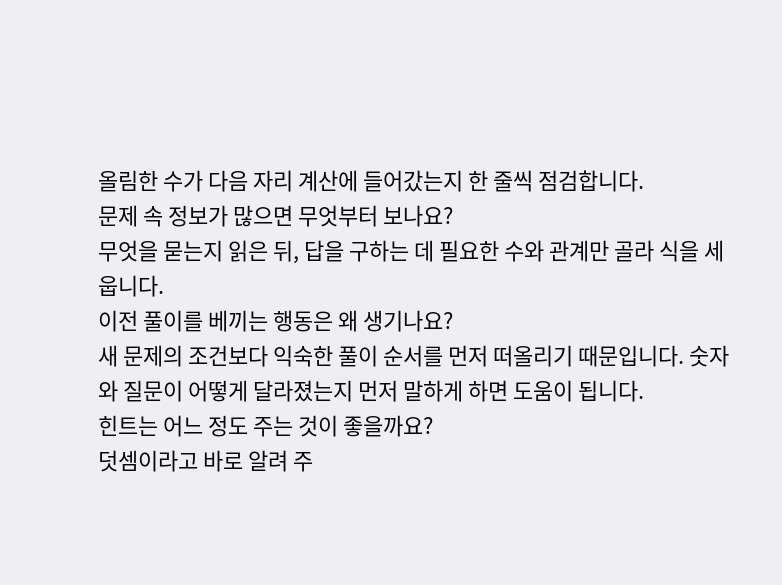올림한 수가 다음 자리 계산에 들어갔는지 한 줄씩 점검합니다.
문제 속 정보가 많으면 무엇부터 보나요?
무엇을 묻는지 읽은 뒤, 답을 구하는 데 필요한 수와 관계만 골라 식을 세웁니다.
이전 풀이를 베끼는 행동은 왜 생기나요?
새 문제의 조건보다 익숙한 풀이 순서를 먼저 떠올리기 때문입니다. 숫자와 질문이 어떻게 달라졌는지 먼저 말하게 하면 도움이 됩니다.
힌트는 어느 정도 주는 것이 좋을까요?
덧셈이라고 바로 알려 주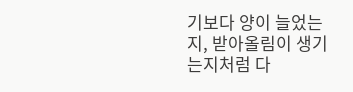기보다 양이 늘었는지, 받아올림이 생기는지처럼 다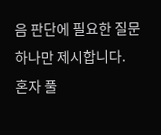음 판단에 필요한 질문 하나만 제시합니다.
혼자 풀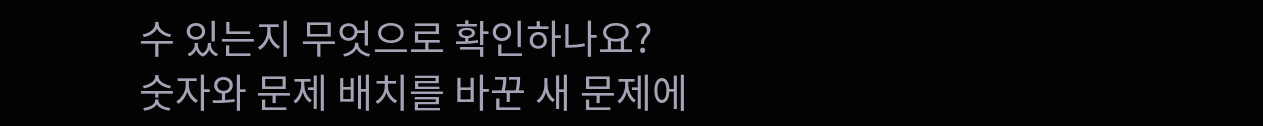수 있는지 무엇으로 확인하나요?
숫자와 문제 배치를 바꾼 새 문제에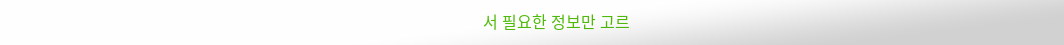서 필요한 정보만 고르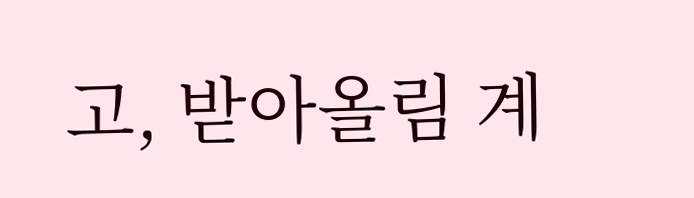고, 받아올림 계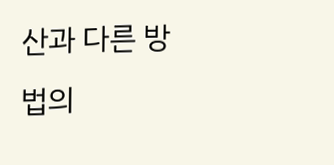산과 다른 방법의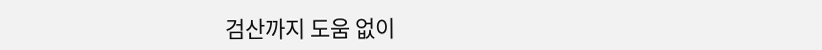검산까지 도움 없이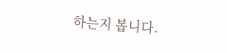하는지 봅니다.